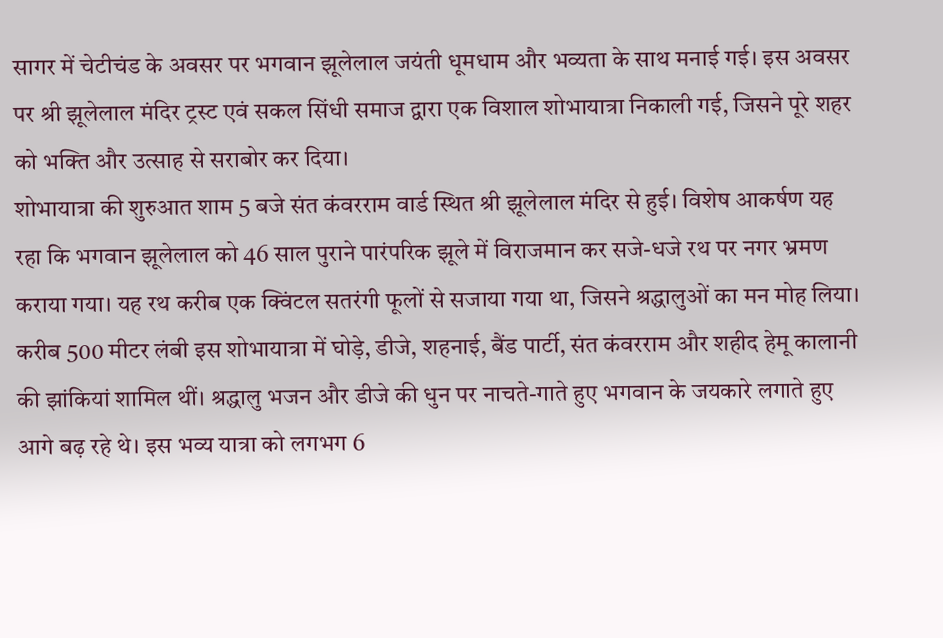सागर में चेटीचंड के अवसर पर भगवान झूलेलाल जयंती धूमधाम और भव्यता के साथ मनाई गई। इस अवसर पर श्री झूलेलाल मंदिर ट्रस्ट एवं सकल सिंधी समाज द्वारा एक विशाल शोभायात्रा निकाली गई, जिसने पूरे शहर को भक्ति और उत्साह से सराबोर कर दिया।
शोभायात्रा की शुरुआत शाम 5 बजे संत कंवरराम वार्ड स्थित श्री झूलेलाल मंदिर से हुई। विशेष आकर्षण यह रहा कि भगवान झूलेलाल को 46 साल पुराने पारंपरिक झूले में विराजमान कर सजे-धजे रथ पर नगर भ्रमण कराया गया। यह रथ करीब एक क्विंटल सतरंगी फूलों से सजाया गया था, जिसने श्रद्धालुओं का मन मोह लिया।
करीब 500 मीटर लंबी इस शोभायात्रा में घोड़े, डीजे, शहनाई, बैंड पार्टी, संत कंवरराम और शहीद हेमू कालानी की झांकियां शामिल थीं। श्रद्धालु भजन और डीजे की धुन पर नाचते-गाते हुए भगवान के जयकारे लगाते हुए आगे बढ़ रहे थे। इस भव्य यात्रा को लगभग 6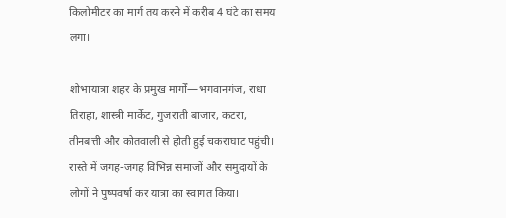किलोमीटर का मार्ग तय करने में करीब 4 घंटे का समय लगा।

शोभायात्रा शहर के प्रमुख मार्गों—भगवानगंज, राधा तिराहा, शास्त्री मार्केट, गुजराती बाजार, कटरा, तीनबत्ती और कोतवाली से होती हुई चकराघाट पहुंची। रास्ते में जगह-जगह विभिन्न समाजों और समुदायों के लोगों ने पुष्पवर्षा कर यात्रा का स्वागत किया।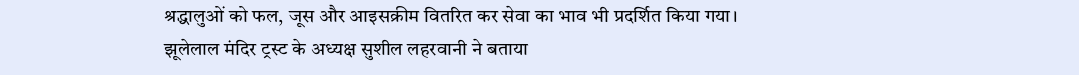श्रद्धालुओं को फल, जूस और आइसक्रीम वितरित कर सेवा का भाव भी प्रदर्शित किया गया।
झूलेलाल मंदिर ट्रस्ट के अध्यक्ष सुशील लहरवानी ने बताया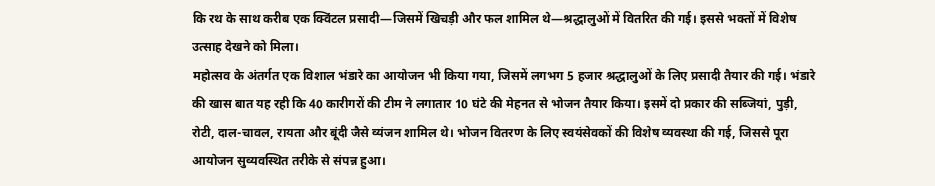कि रथ के साथ करीब एक क्विंटल प्रसादी—जिसमें खिचड़ी और फल शामिल थे—श्रद्धालुओं में वितरित की गई। इससे भक्तों में विशेष उत्साह देखने को मिला।
महोत्सव के अंतर्गत एक विशाल भंडारे का आयोजन भी किया गया, जिसमें लगभग 5 हजार श्रद्धालुओं के लिए प्रसादी तैयार की गई। भंडारे की खास बात यह रही कि 40 कारीगरों की टीम ने लगातार 10 घंटे की मेहनत से भोजन तैयार किया। इसमें दो प्रकार की सब्जियां, पुड़ी, रोटी, दाल-चावल, रायता और बूंदी जैसे व्यंजन शामिल थे। भोजन वितरण के लिए स्वयंसेवकों की विशेष व्यवस्था की गई, जिससे पूरा आयोजन सुव्यवस्थित तरीके से संपन्न हुआ।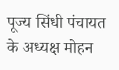पूज्य सिंधी पंचायत के अध्यक्ष मोहन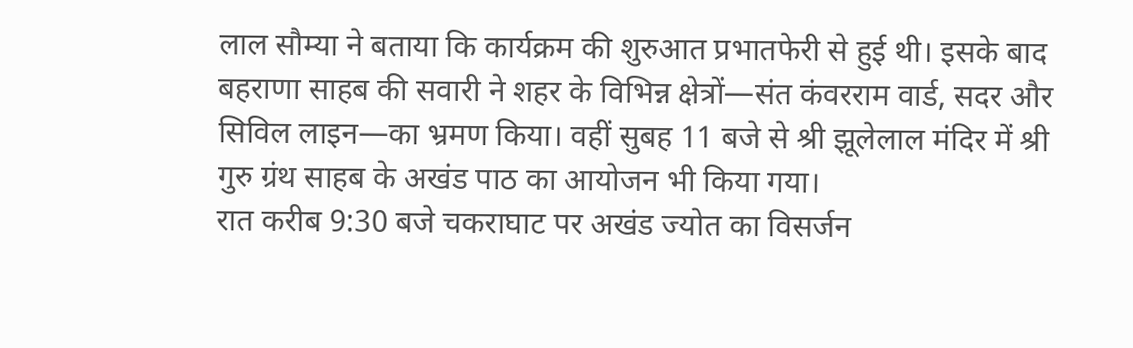लाल सौम्या ने बताया कि कार्यक्रम की शुरुआत प्रभातफेरी से हुई थी। इसके बाद बहराणा साहब की सवारी ने शहर के विभिन्न क्षेत्रों—संत कंवरराम वार्ड, सदर और सिविल लाइन—का भ्रमण किया। वहीं सुबह 11 बजे से श्री झूलेलाल मंदिर में श्री गुरु ग्रंथ साहब के अखंड पाठ का आयोजन भी किया गया।
रात करीब 9:30 बजे चकराघाट पर अखंड ज्योत का विसर्जन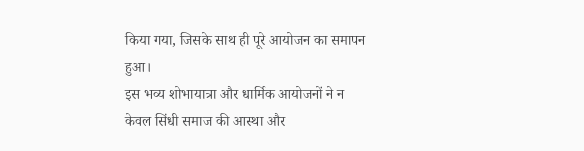किया गया, जिसके साथ ही पूरे आयोजन का समापन हुआ।
इस भव्य शोभायात्रा और धार्मिक आयोजनों ने न केवल सिंधी समाज की आस्था और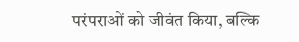परंपराओं को जीवंत किया, बल्कि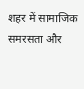शहर में सामाजिक समरसता और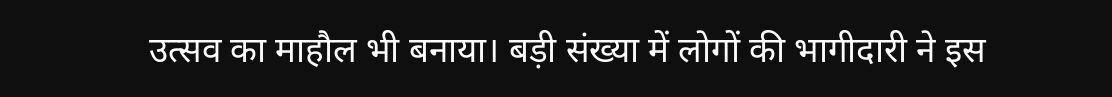उत्सव का माहौल भी बनाया। बड़ी संख्या में लोगों की भागीदारी ने इस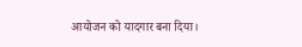आयोजन को यादगार बना दिया।